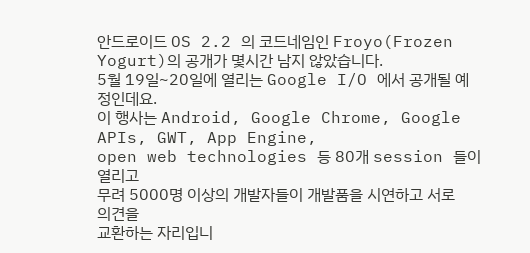안드로이드 OS 2.2 의 코드네임인 Froyo(Frozen Yogurt)의 공개가 몇시간 남지 않았습니다.
5월 19일~20일에 열리는 Google I/O 에서 공개될 예정인데요.
이 행사는 Android, Google Chrome, Google APIs, GWT, App Engine,
open web technologies 등 80개 session 들이 열리고
무려 5000명 이상의 개발자들이 개발품을 시연하고 서로 의견을
교환하는 자리입니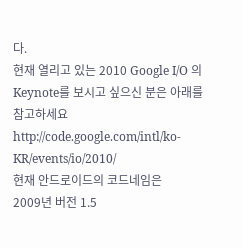다.
현재 열리고 있는 2010 Google I/O 의 Keynote를 보시고 싶으신 분은 아래를 참고하세요
http://code.google.com/intl/ko-KR/events/io/2010/
현재 안드로이드의 코드네임은
2009년 버전 1.5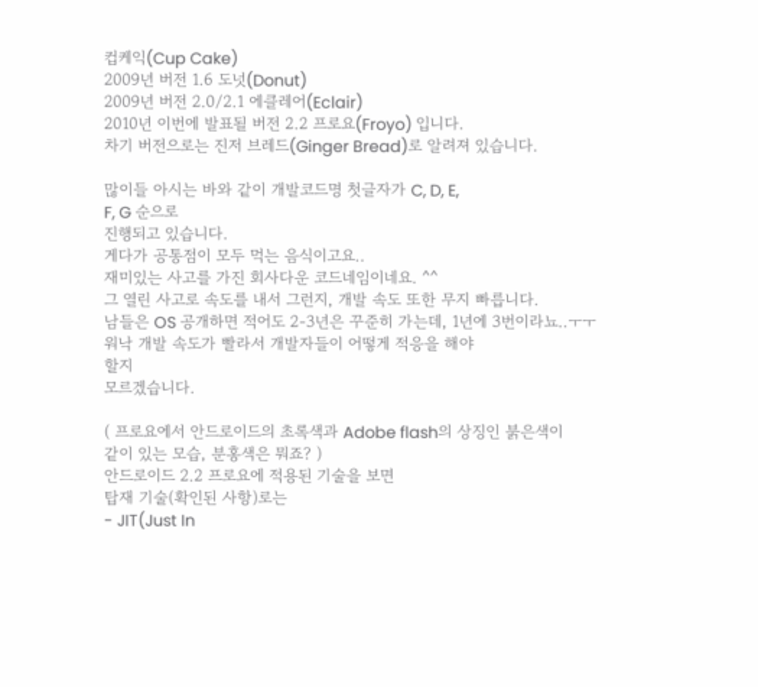컵케익(Cup Cake)
2009년 버전 1.6 도넛(Donut)
2009년 버전 2.0/2.1 에클레어(Eclair)
2010년 이번에 발표될 버전 2.2 프로요(Froyo) 입니다.
차기 버전으로는 진저 브레드(Ginger Bread)로 알려져 있습니다.

많이들 아시는 바와 같이 개발코드명 첫글자가 C, D, E,
F, G 순으로
진행되고 있습니다.
게다가 공통점이 모두 먹는 음식이고요..
재미있는 사고를 가진 회사다운 코드네임이네요. ^^
그 열린 사고로 속도를 내서 그런지, 개발 속도 또한 무지 빠릅니다.
남들은 OS 공개하면 적어도 2-3년은 꾸준히 가는데, 1년에 3번이라뇨..ㅜㅜ
워낙 개발 속도가 빨라서 개발자들이 어떻게 적응을 해야
할지
모르겠습니다.

( 프로요에서 안드로이드의 초록색과 Adobe flash의 상징인 붉은색이
같이 있는 모습, 분홍색은 뭐죠? )
안드로이드 2.2 프로요에 적용된 기술을 보면
탑재 기술(확인된 사항)로는
- JIT(Just In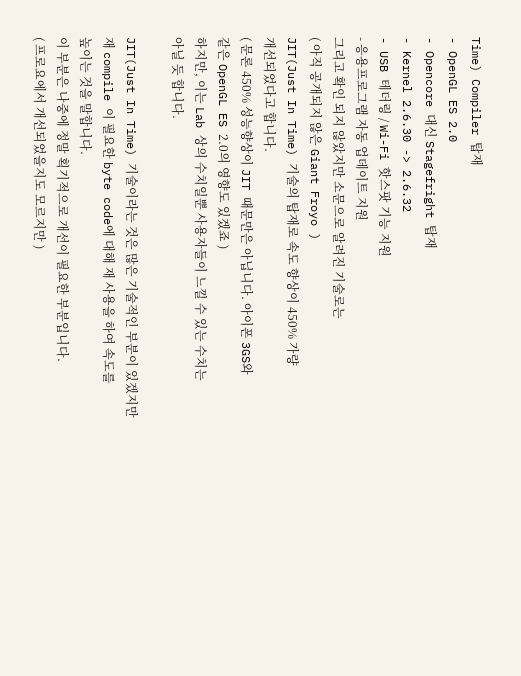Time) Compiler 탑재
- OpenGL ES 2.0
- Opencore 대신 Stagefright 탑재
- Kernel 2.6.30 -> 2.6.32
- USB 테더링 / Wi-Fi 핫스팟 기능 지원
- 응용프로그램 자동 업데이트 지원
그리고 확인 되지 않았지만 소문으로 알려진 기술로는
( 아직 공개되지 않은 Giant Froyo )
JIT(Just In Time) 기술의 탑재로 속도 향상이 450% 가량
개선되었다고 합니다.
( 문론 450% 성능향상이 JIT 때문만은 아닙니다. 아이폰 3GS와
같은 OpenGL ES 2.0의 영향도 있겠죠 )
하지만, 이는 Lab 상의 수치일뿐 사용자들이 느낄 수 있는 수치는
아닐 듯 합니다.

JIT(Just In Time) 기술이라는 것은 많은 기술적인 부분이 있겠지만
재 compile 이 필요한 byte code에 대해 재 사용을 하여 속도를
높이는 것을 말합니다.
이 부분은 나중에 정말 획기적으로 개선이 필요한 부분입니다.
( 프로요에서 개선되었을지도 모르지만 )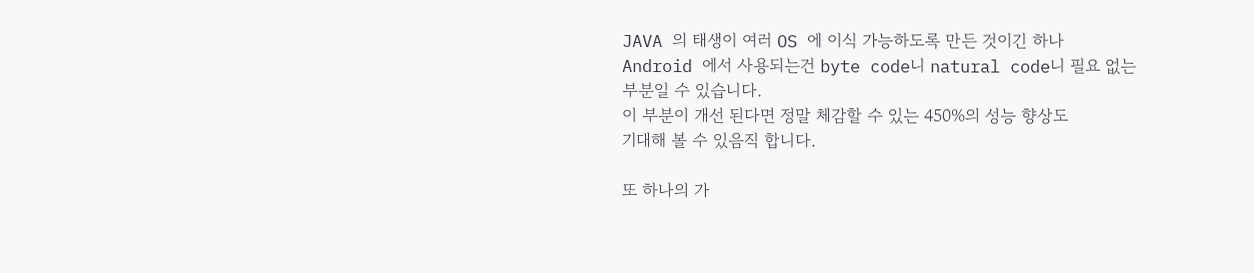JAVA 의 태생이 여러 OS 에 이식 가능하도록 만든 것이긴 하나
Android 에서 사용되는건 byte code니 natural code니 필요 없는
부분일 수 있습니다.
이 부분이 개선 된다면 정말 체감할 수 있는 450%의 성능 향상도
기대해 볼 수 있음직 합니다.

또 하나의 가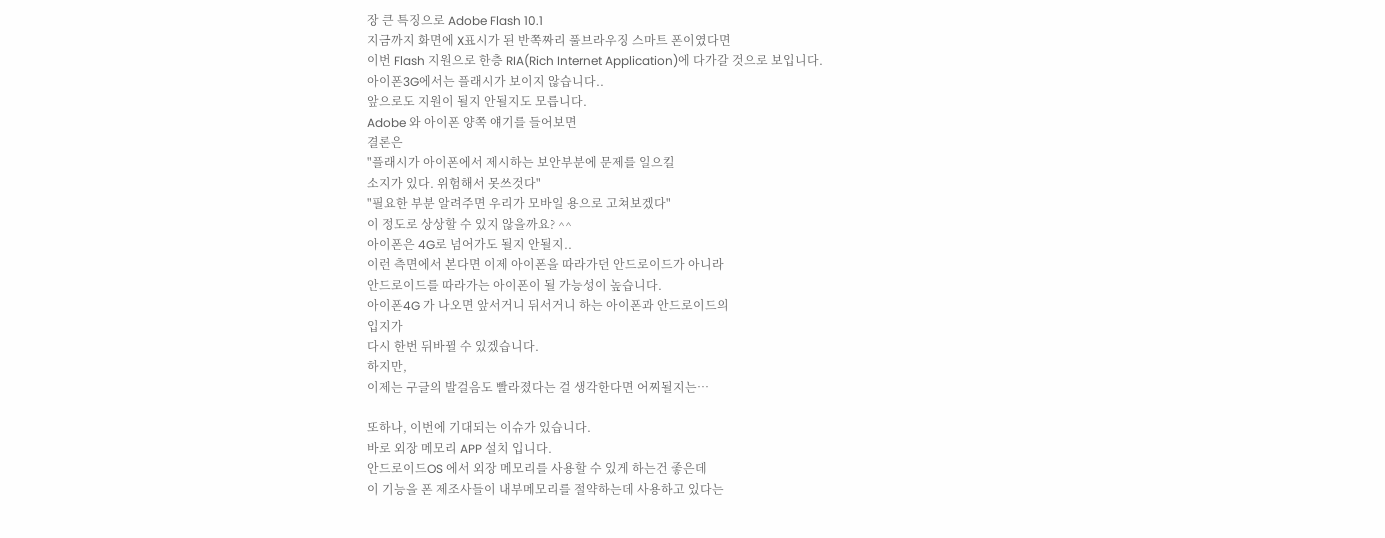장 큰 특징으로 Adobe Flash 10.1
지금까지 화면에 X표시가 된 반쪽짜리 풀브라우징 스마트 폰이였다면
이번 Flash 지원으로 한층 RIA(Rich Internet Application)에 다가갈 것으로 보입니다.
아이폰3G에서는 플래시가 보이지 않습니다..
앞으로도 지원이 될지 안될지도 모릅니다.
Adobe 와 아이폰 양쪽 얘기를 들어보면
결론은
"플래시가 아이폰에서 제시하는 보안부분에 문제를 일으킬
소지가 있다. 위험해서 못쓰것다"
"필요한 부분 알려주면 우리가 모바일 용으로 고쳐보겠다"
이 정도로 상상할 수 있지 않을까요? ^^
아이폰은 4G로 넘어가도 될지 안될지..
이런 측면에서 본다면 이제 아이폰을 따라가던 안드로이드가 아니라
안드로이드를 따라가는 아이폰이 될 가능성이 높습니다.
아이폰4G 가 나오면 앞서거니 뒤서거니 하는 아이폰과 안드로이드의
입지가
다시 한번 뒤바뀔 수 있겠습니다.
하지만,
이제는 구글의 발걸음도 빨라졌다는 걸 생각한다면 어찌될지는…

또하나, 이번에 기대되는 이슈가 있습니다.
바로 외장 메모리 APP 설치 입니다.
안드로이드OS 에서 외장 메모리를 사용할 수 있게 하는건 좋은데
이 기능을 폰 제조사들이 내부메모리를 절약하는데 사용하고 있다는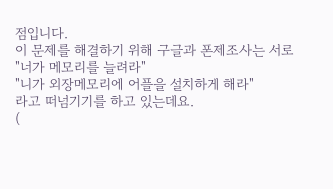점입니다.
이 문제를 해결하기 위해 구글과 폰제조사는 서로
"너가 메모리를 늘려라"
"니가 외장메모리에 어플을 설치하게 해라"
라고 떠넘기기를 하고 있는데요.
(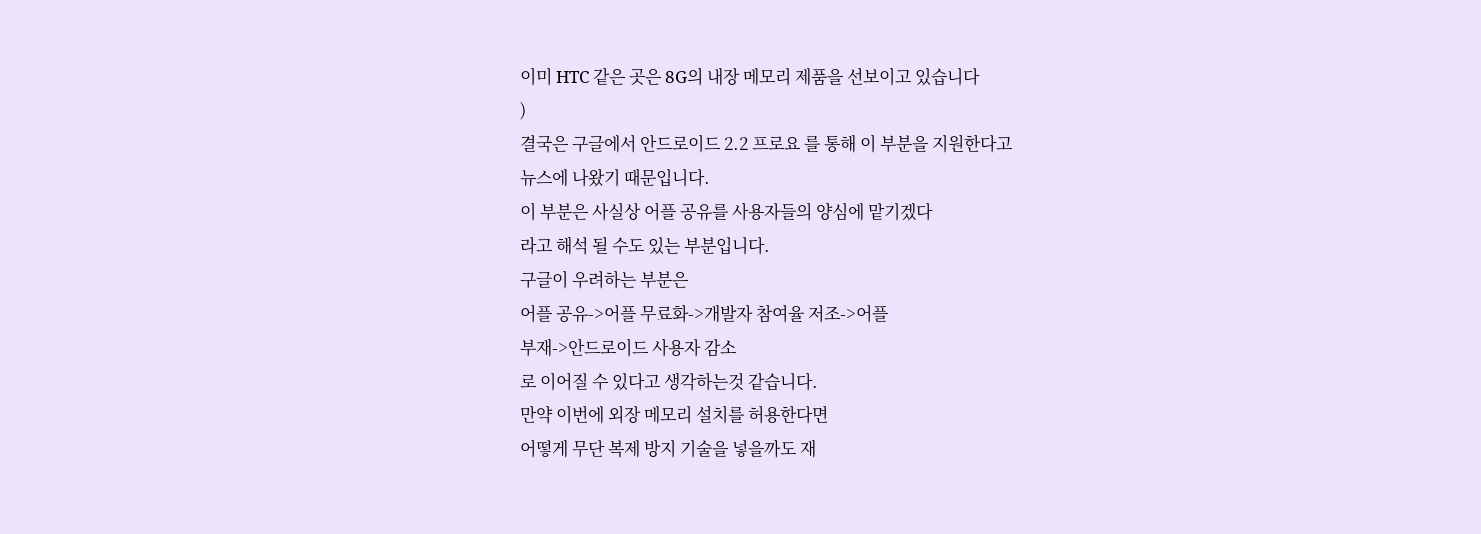이미 HTC 같은 곳은 8G의 내장 메모리 제품을 선보이고 있습니다
)
결국은 구글에서 안드로이드 2.2 프로요 를 통해 이 부분을 지원한다고
뉴스에 나왔기 때문입니다.
이 부분은 사실상 어플 공유를 사용자들의 양심에 맡기겠다
라고 해석 될 수도 있는 부분입니다.
구글이 우려하는 부분은
어플 공유->어플 무료화->개발자 참여율 저조->어플
부재->안드로이드 사용자 감소
로 이어질 수 있다고 생각하는것 같습니다.
만약 이번에 외장 메모리 설치를 허용한다면
어떻게 무단 복제 방지 기술을 넣을까도 재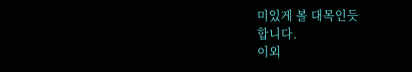미있게 볼 대목인듯
합니다.
이외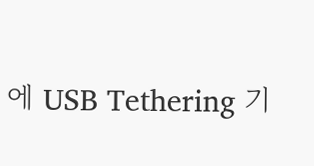에 USB Tethering 기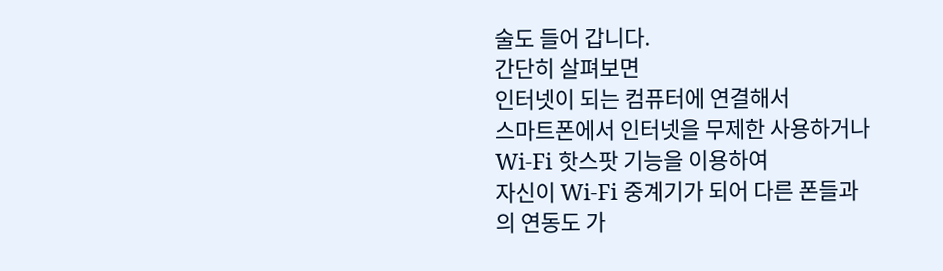술도 들어 갑니다.
간단히 살펴보면
인터넷이 되는 컴퓨터에 연결해서
스마트폰에서 인터넷을 무제한 사용하거나
Wi-Fi 핫스팟 기능을 이용하여
자신이 Wi-Fi 중계기가 되어 다른 폰들과의 연동도 가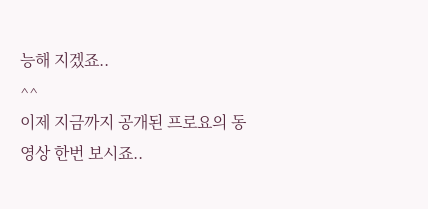능해 지겠죠..
^^
이제 지금까지 공개된 프로요의 동영상 한번 보시죠..